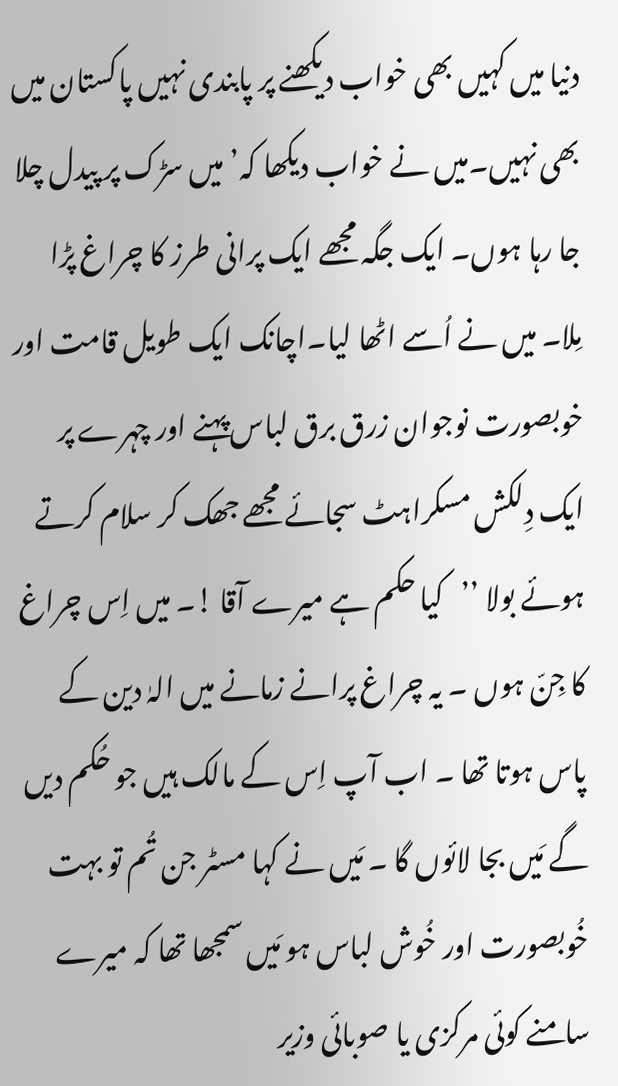دنیا میں کہیں بھی خواب دیکھنے پر پابندی نہیں پاکستان میں بھی نہیں۔میں نے خواب دیکھا کہ’ میں سڑک پر پیدل چلا جا رہا ہوں۔ ایک جگہ مجھے ایک پرانی طرز کا چراغ پڑا مِلا۔ میں نے اُسے اٹھا لیا۔اچانک ایک طویل قامت اور خوبصورت نوجوان زرق برق لباس پہنے اور چہرے پر ایک دِلکش مسکراہٹ سجائے مجھے جھک کر سلام کرتے ہوئے بولا ’’کیا حکم ہے میرے آقا !۔ میں اِس چراغ کا جِنّ ہوں ۔ یہ چراغ پرانے زمانے میں الہٰ دین کے پاس ہوتا تھا ۔ اب آپ اِس کے مالک ہیں جو حُکم دیں گے مَیں بجا لائوں گا ۔ مَیں نے کہا مسٹر جن تُم تو بہت خُوبصورت اور خُوش لباس ہو مَیں سمجھا تھا کہ میرے سامنے کوئی مرکزی یا صوبائی وزیر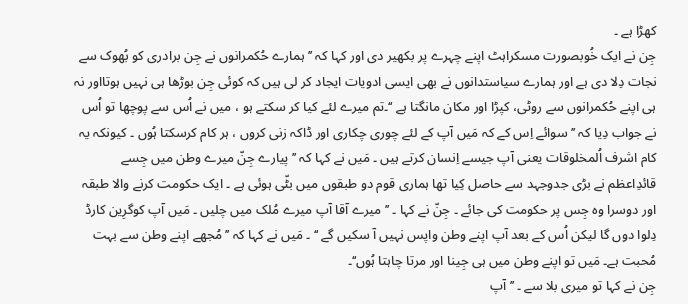کھڑا ہے ۔
جِن نے ایک خُوبصورت مسکراہٹ اپنے چہرے پر بکھیر دی اور کہا کہ ’’ ہمارے حُکمرانوں نے جِن برادری کو بُھوک سے نجات دِلا دی ہے اور ہمارے سیاستدانوں نے بھی ایسی ادویات ایجاد کر لی ہیں کہ کوئی جِن بوڑھا ہی نہیں ہوتااور نہ ہی اپنے حُکمرانوں سے روٹی، کپڑا اور مکان مانگتا ہے ‘‘۔تم میرے لئے کیا کر سکتے ہو ، میں نے اُس سے پوچھا تو اُس نے جواب دِیا کہ ’’ سوائے اِس کے کہ مَیں آپ کے لئے چوری چکاری اور ڈاکہ زنی کروں ، ہر کام کرسکتا ہُوں ۔ کیونکہ یہ کام اشرف اُلمخلوقات یعنی آپ جیسے اِنسان کرتے ہیں ۔ مَیں نے کہا کہ ’’ پیارے جِنّ میرے وطن میں جِسے قائدِاعظم نے بڑی جدوجہد سے حاصل کِیا تھا ہماری قوم دو طبقوں میں بٹّی ہوئی ہے ۔ ایک حکومت کرنے والا طبقہ اور دوسرا وہ جِس پر حکومت کی جائے ۔ جِنّ نے کہا ۔ ’’ میرے آقا آپ میرے مُلک میں چلیں ۔ مَیں آپ کوگرِین کارڈ دِلوا دوں گا لیکن اُس کے بعد آپ اپنے وطن واپس نہیں آ سکیں گے ‘‘ ۔ مَیں نے کہا کہ ’’ مُجھے اپنے وطن سے بہت مُحبت ہے۔ مَیں تو اپنے وطن میں ہی جِینا اور مرتا چاہتا ہُوں‘‘۔
جِن نے کہا تو میری بلا سے ۔ ’’ آپ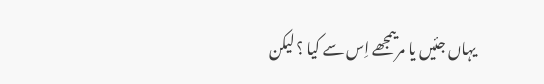یہاں جئیں یا مریںمجھے اِس سے کیا ؟ لیکن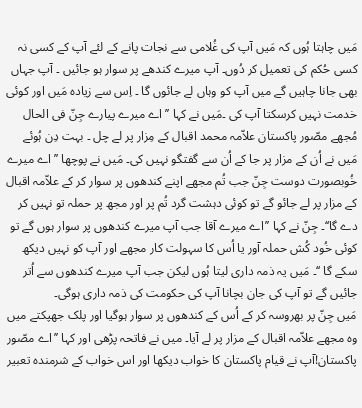مَیں چاہتا ہُوں کہ مَیں آپ کی غُلامی سے نجات پانے کے لئے آپ کے کسی نہ کسی حُکم کی تعمیل کر دُوں۔ آپ میرے کندھے پر سوار ہو جائیں ۔ آپ جہاں بھی جانا چاہیں گے میں آپ کو وہاں لے جائوں گا ۔ اِس سے زیادہ مَیں اور کوئی خدمت نہیں کرسکتا آپ کی ۔مَیں نے کہا ’’ اے میرے پیارے جِنّ فی الحال مُجھے مصّور پاکستان علاّمہ محمد اقبال کے مِزار پر لے چل ۔ بہت دِن ہُوئے مَیں نے اُن کے مزار پر جا کے اُن سے گفتگو نہیں کی۔ مَیں نے پوچھا ’’ اے میرے خُوبصورت دوست جِنّ جب تُم مجھے اپنے کندھوں پر سوار کر کے علاّمہ اقبال کے مزار پر لے جائو گے تو کوئی دہشت گرد تُم پر اور مجھ پر حملہ تو نہیں کر دے گا‘‘۔ جِنّ نے کہا ’’اے میرے آقا جب آپ میرے کندھوں پر سوار ہوں گے تو کوئی خُود کُش حملہ آور یا اُس کا سہولت کار مجھے اور آپ کو نہیں دیکھ سکے گا ‘‘۔ مَیں یہ ذمہ داری لیتا ہُوں لیکن جب آپ میرے کندھوں سے اُتر جائیں گے تو آپ کی جان بچانا آپ کی حکومت کی ذمہ داری ہوگی۔
مَیں جِنّ پر بھروسہ کر کے اُس کے کندھوں پر سوار ہوگیا اور پلک جھپکتے میں وہ مجھے علاّمہ اقبال کے مزار پر لے آیا۔ میں نے فاتحہ پڑھی اور کہا ’’اے مصّور پاکستان!آپ نے قیام پاکستان کا خواب دیکھا اور اس خواب کے شرمندہ تعبیر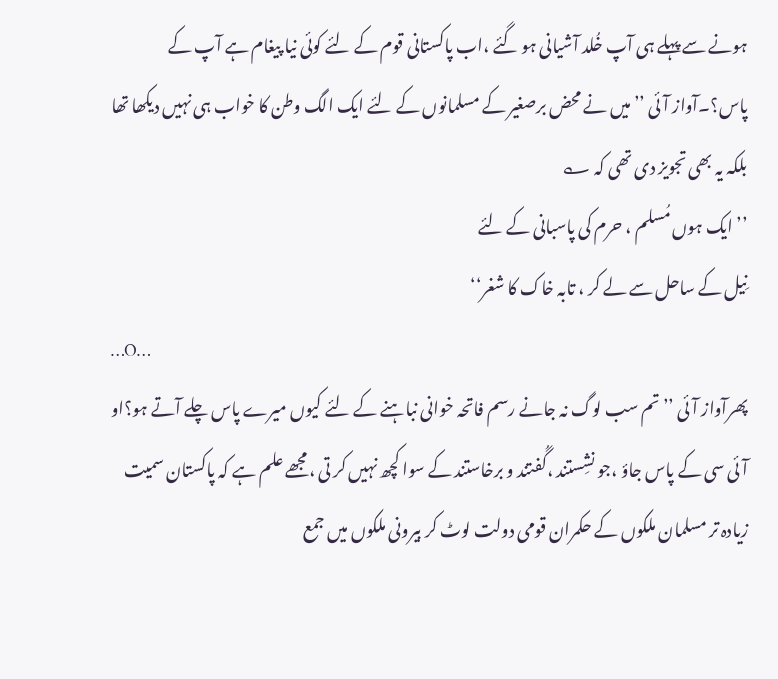ہونے سے پہلے ہی آپ خُلد آشیانی ہو گئے ،اب پاکستانی قوم کے لئے کوئی نیا پیغام ہے آپ کے پاس؟۔آواز آئی ’’میں نے محض برصغیر کے مسلمانوں کے لئے ایک الگ وطن کا خواب ہی نہیں دیکھا تھا بلکہ یہ بھی تجویز دی تھی کہ ؎
’’ ایک ہوں مُسلم ، حرم کی پاسبانی کے لئے
نِیل کے ساحل سے لے کر ، تابہ خاک کا شغر‘‘
…O…
پھرآواز آئی ’’تم سب لوگ نہ جانے رسم فاتحہ خوانی نباہنے کے لئے کیوں میرے پاس چلے آتے ہو؟او آئی سی کے پاس جاؤ ،جو نشِستند ،گُفتند و برخاستند کے سوا کچھ نہیں کر تی ،مجھے علم ہے کہ پاکستان سمیت زیادہ تر مسلمان ملکوں کے حکمران قومی دولت لوٹ کر بیرونی ملکوں میں جمع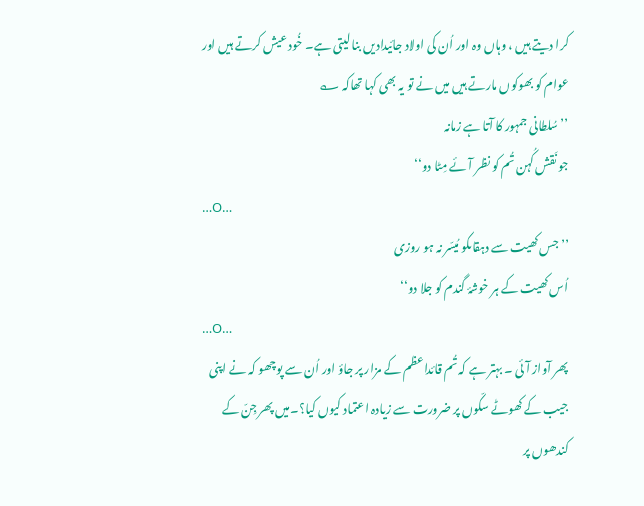کرا دیتے ہیں ، وہاں وہ اور اُن کی اولاد جائیدادیں بنا لیتی ہے۔ خُود عیش کرتے ہیں اور عوام کو بھوکوں مارتے ہیں میں نے تو یہ بھی کہا تھاکہ ؎
’’سُلطانی جمہور کا آتا ہے زمانہ
جو نَقش کُہن تُم کو نظر آئے مِٹا دو‘‘
…O…
’’جس کھیت سے دہقاںکو مُیسّر نہ ہو روزی
اُس کھیت کے ہر خوشۂ گندم کو جلا دو‘‘
…O…
پھر آواز آئی ۔ بہتر ہے کہ تُم قائداعظم کے مزار پر جاؤ اور اُن سے پوچھو کہ نے اپنی جیب کے کھوٹے سکّوں پر ضرورت سے زیادہ اعتماد کیوں کیا؟۔میں پھر جِنّ کے کندھوں پر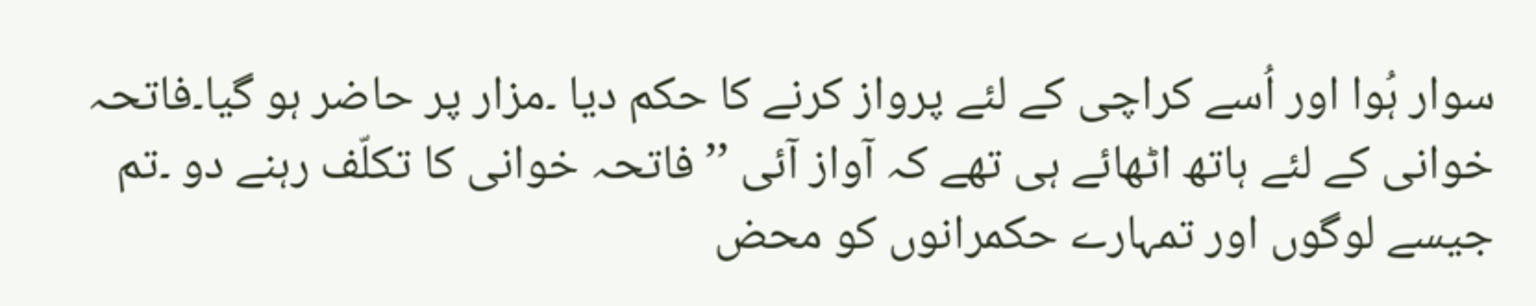سوار ہُوا اور اُسے کراچی کے لئے پرواز کرنے کا حکم دیا ۔مزار پر حاضر ہو گیا۔فاتحہ خوانی کے لئے ہاتھ اٹھائے ہی تھے کہ آواز آئی ’’فاتحہ خوانی کا تکلّف رہنے دو ۔تم جیسے لوگوں اور تمہارے حکمرانوں کو محض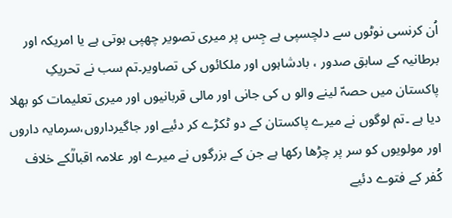اُن کرنسی نوٹوں سے دلچسپی ہے جِس پر میری تصویر چھپی ہوتی ہے یا امریکہ اور برطانیہ کے سابق صدور ، بادشاہوں اور ملکائوں کی تصاویر۔تم سب نے تحریکِ پاکستان میں حصہّ لینے والو ں کی جانی اور مالی قربانیوں اور میری تعلیمات کو بھلا دیا ہے ۔تم لوگوں نے میرے پاکستان کے دو ٹکڑے کر دئیے اور جاگیرداروں،سرمایہ داروں اور مولویوں کو سر پر چڑھا رکھا ہے جن کے بزرگوں نے میرے اور علامہ اقبالؒکے خلاف کُفر کے فتوے دئیے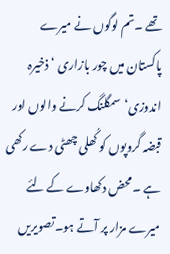تھے ۔تم لوگوں نے میرے پاکستان میں چور بازاری ‘ذخیرہ اندوزی‘سمگلنگ کرنے والوں اور قبضہ گروپوں کو کُھلی چھٹی دے رکھی ہے ۔محض دکھاوے کے لئے میرے مزار پر آتے ہو۔تصویریں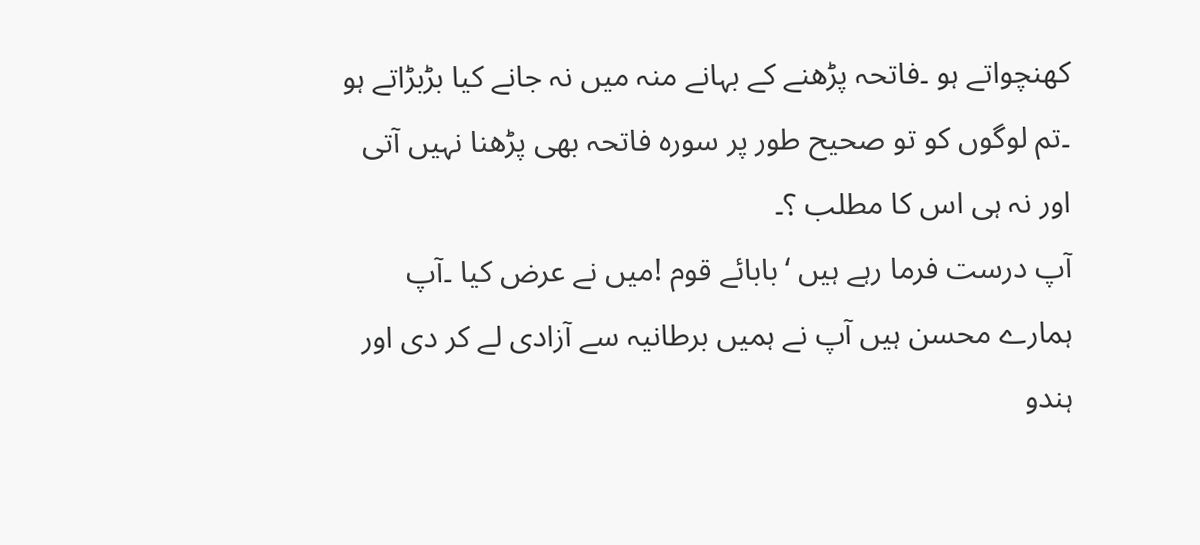کھنچواتے ہو ۔فاتحہ پڑھنے کے بہانے منہ میں نہ جانے کیا بڑبڑاتے ہو ۔تم لوگوں کو تو صحیح طور پر سورہ فاتحہ بھی پڑھنا نہیں آتی اور نہ ہی اس کا مطلب ؟۔
آپ درست فرما رہے ہیں ‘بابائے قوم !میں نے عرض کیا ۔آپ ہمارے محسن ہیں آپ نے ہمیں برطانیہ سے آزادی لے کر دی اور ہندو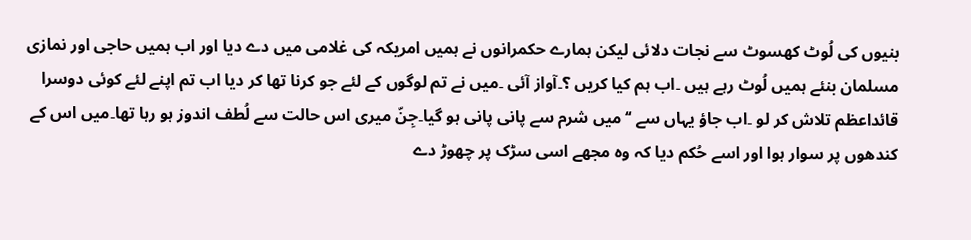بنیوں کی لُوٹ کھسوٹ سے نجات دلائی لیکن ہمارے حکمرانوں نے ہمیں امریکہ کی غلامی میں دے دیا اور اب ہمیں حاجی اور نمازی مسلمان بنئے ہمیں لُوٹ رہے ہیں ۔اب ہم کیا کریں ؟۔آواز آئی ۔میں نے تم لوگوں کے لئے جو کرنا تھا کر دیا اب تم اپنے لئے کوئی دوسرا قائداعظم تلاش کر لو ۔اب جاؤ یہاں سے ‘‘میں شرم سے پانی پانی ہو گیا۔جِنّ میری اس حالت سے لُطف اندوز ہو رہا تھا۔میں اس کے کندھوں پر سوار ہوا اور اسے حُکم دیا کہ وہ مجھے اسی سڑک پر چھوڑ دے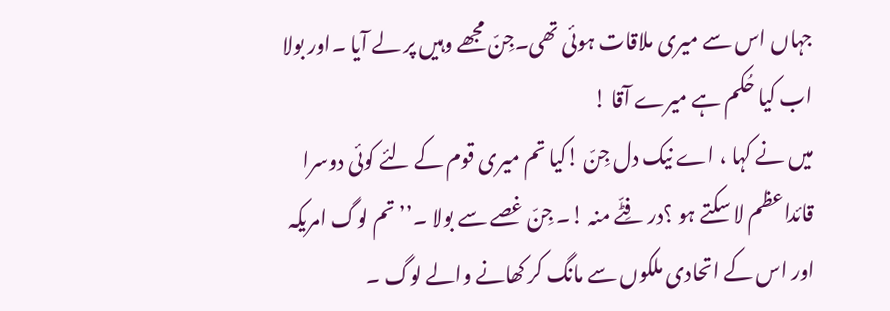جہاں اس سے میری ملاقات ہوئی تھی۔جِنّ مجھے وہیں پر لے آیا ۔اور بولا اب کیا حُکم ہے میرے آقا !
میں نے کہا ، اے نیک دل جِنّ !کیا تم میری قوم کے لئے کوئی دوسرا قائداعظم لا سکتے ہو ؟در فِٹّے منہ !۔ جِنّ غصے سے بولا ۔’’تم لوگ امریکہ اور اس کے اتحادی ملکوں سے مانگ کر کھانے والے لوگ ۔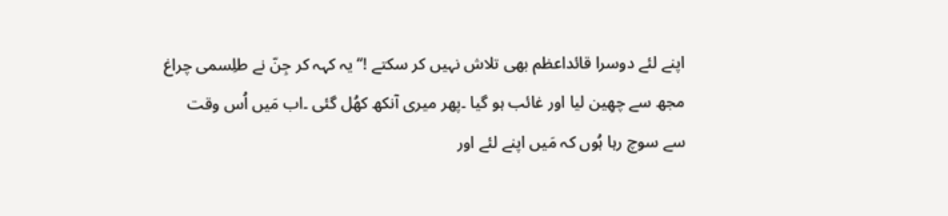اپنے لئے دوسرا قائداعظم بھی تلاش نہیں کر سکتے !‘‘ یہ کہہ کر جِنّ نے طلِسمی چراغ مجھ سے چھِین لیا اور غائب ہو گیا ۔پھر میری آنکھ کھُل گئی ۔اب مَیں اُس وقت سے سوچ رہا ہُوں کہ مَیں اپنے لئے اور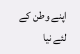اپنے وطن کے لئے نیا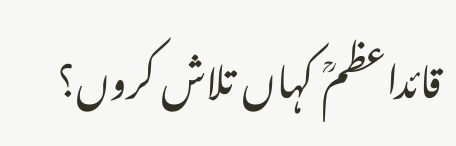قائداعظمؒ کہاں تلاش کروں؟